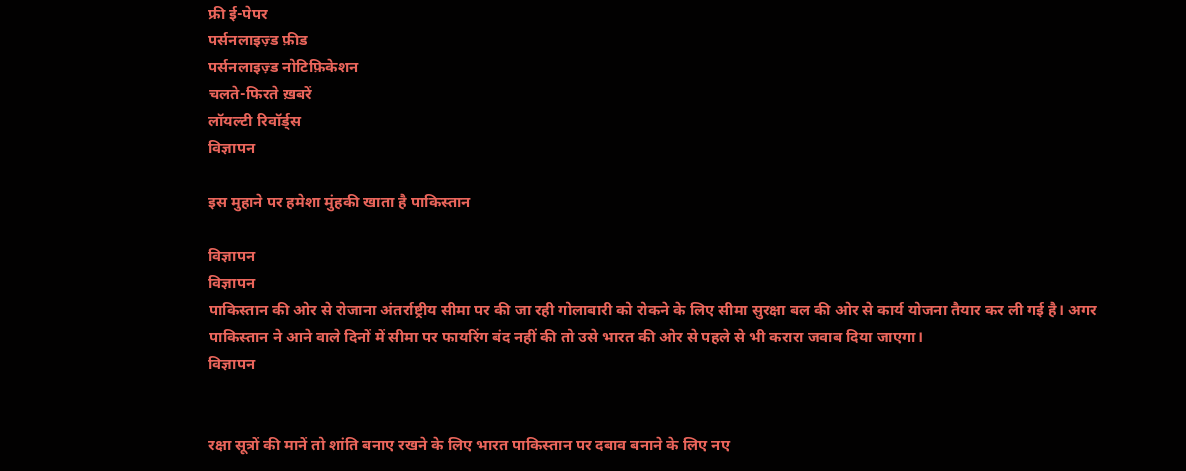फ्री ई-पेपर
पर्सनलाइज़्ड फ़ीड
पर्सनलाइज़्ड नोटिफ़िकेशन
चलते-फिरते ख़बरें
लॉयल्टी रिवॉर्ड्स
विज्ञापन

इस मुहाने पर हमेशा मुंहकी खाता है पाकिस्तान

विज्ञापन
विज्ञापन
पाकिस्तान की ओर से रोजाना अंतर्राष्ट्रीय सीमा पर की जा रही गोलाबारी को रोकने के लिए सीमा सुरक्षा बल की ओर से कार्य योजना तैयार कर ली गई है। अगर पाकिस्तान ने आने वाले दिनों में सीमा पर फायरिंग बंद नहीं की तो उसे भारत की ओर से पहले से भी करारा जवाब दिया जाएगा।
विज्ञापन


रक्षा सूत्रों की मानें तो शांति बनाए रखने के लिए भारत पाकिस्तान पर दबाव बनाने के लिए नए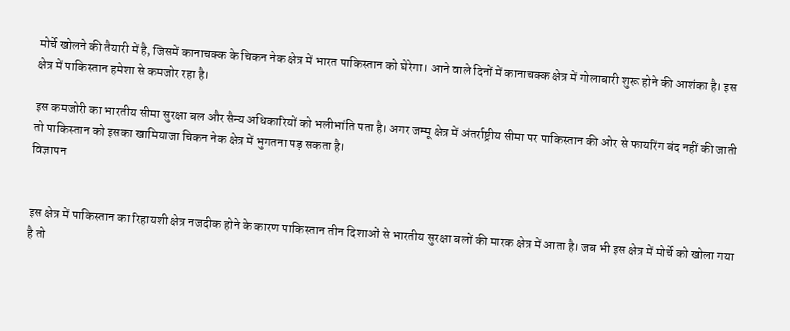मोर्चे खोलने की तैयारी में है, जिसमें कानाचक्क के चिकन नेक क्षेत्र में भारत पाकिस्तान को घेरेगा। आने वाले दिनों में कानाचक्क क्षेत्र में गोलाबारी शुरू होने की आशंका है। इस क्षेत्र में पाकिस्तान हमेशा से कमजोर रहा है।

इस कमजोरी का भारतीय सीमा सुरक्षा बल और सैन्य अधिकारियों को भलीभांति पता है। अगर जम्मू क्षेत्र में अंतर्राष्ट्रीय सीमा पर पाकिस्तान की ओर से फायरिंग बंद नहीं की जाती तो पाकिस्तान को इसका खामियाजा चिकन नेक क्षेत्र में भुगतना पड़ सकता है।
विज्ञापन


इस क्षेत्र में पाकिस्तान का रिहायशी क्षेत्र नजदीक होने के कारण पाकिस्तान तीन दिशाओं से भारतीय सुरक्षा बलों की मारक क्षेत्र में आता है। जब भी इस क्षेत्र में मोर्चे को खोला गया है तो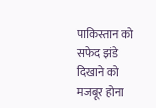पाकिस्तान को सफेद झंडे दिखाने को मजबूर होना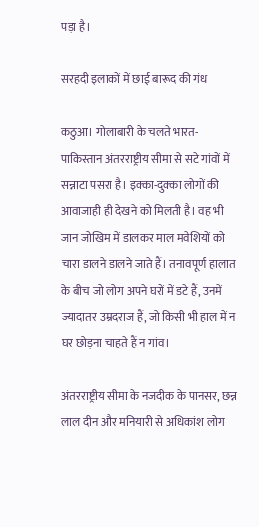पड़ा है।

सरहदी इलाकों में छाई बारूद की गंध

कठुआ। गोलाबारी के चलते भारत-पाकिस्तान अंतरराष्ट्रीय सीमा से सटे गांवों में सन्नाटा पसरा है। इक्का-दुक्का लोगों की आवाजाही ही देखने को मिलती है। वह भी जान जोखिम में डालकर माल मवेशियों को चारा डालने डालने जाते हैं। तनावपूर्ण हालात के बीच जो लोग अपने घरों में डटे हैं, उनमें ज्यादातर उम्रदराज हैं, जो किसी भी हाल में न घर छोड़ना चाहते हैं न गांव।

अंतरराष्ट्रीय सीमा के नजदीक के पानसर, छन्न लाल दीन और मनियारी से अधिकांश लोग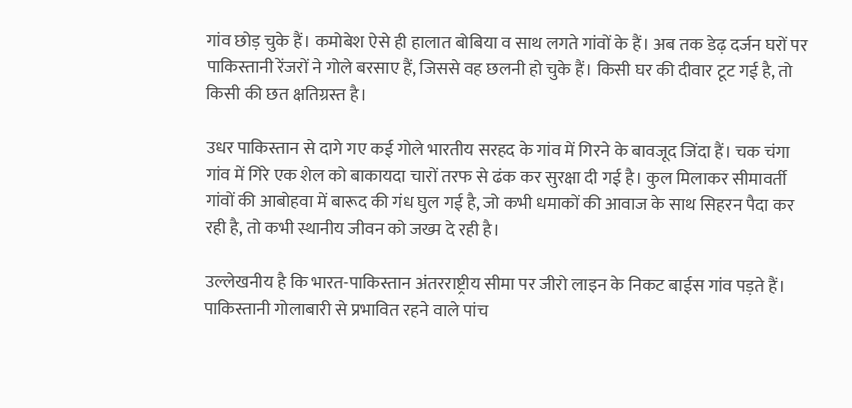गांव छोड़ चुके हैं। कमोबेश ऐसे ही हालात बोबिया व साथ लगते गांवों के हैं। अब तक डेढ़ दर्जन घरों पर पाकिस्तानी रेंजरों ने गोले बरसाए हैं, जिससे वह छलनी हो चुके हैं। किसी घर की दीवार टूट गई है, तो किसी की छत क्षतिग्रस्त है।

उधर पाकिस्तान से दागे गए कई गोले भारतीय सरहद के गांव में गिरने के बावजूद जिंदा हैं। चक चंगा गांव में गिरे एक शेल को बाकायदा चारों तरफ से ढंक कर सुरक्षा दी गई है। कुल मिलाकर सीमावर्ती गांवों की आबोहवा में बारूद की गंध घुल गई है, जो कभी धमाकों की आवाज के साथ सिहरन पैदा कर रही है, तो कभी स्थानीय जीवन को जख्म दे रही है।

उल्लेखनीय है कि भारत-पाकिस्तान अंतरराष्ट्रीय सीमा पर जीरो लाइन के निकट बाईस गांव पड़ते हैं। पाकिस्तानी गोलाबारी से प्रभावित रहने वाले पांच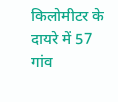किलोमीटर के दायरे में 57 गांव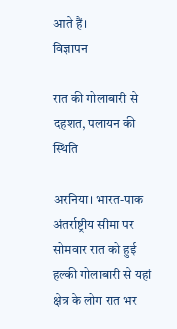आते हैं।
विज्ञापन

रात की गोलाबारी से दहशत, पलायन की स्थिति

अरनिया। भारत-पाक अंतर्राष्ट्रीय सीमा पर सोमवार रात को हुई हल्की गोलाबारी से यहां क्षेत्र के लोग रात भर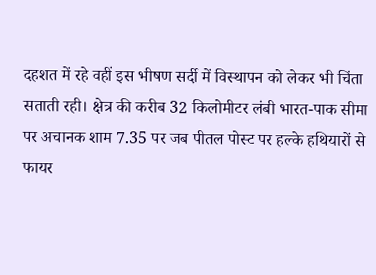दहशत में रहे वहीं इस भीषण सर्दी में विस्थापन को लेकर भी चिंता सताती रही। क्षेत्र की करीब 32 किलोमीटर लंबी भारत-पाक सीमा पर अचानक शाम 7.35 पर जब पीतल पोस्ट पर हल्के हथियारों से फायर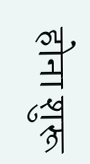होना शुरू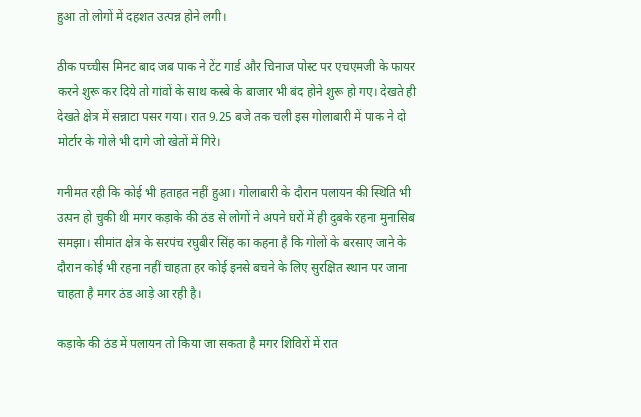हुआ तो लोगों में दहशत उत्पन्न होने लगी।

ठीक पच्चीस मिनट बाद जब पाक ने टेंट गार्ड और चिनाज पोस्ट पर एचएमजी के फायर करने शुरू कर दिये तो गांवों के साथ कस्बे के बाजार भी बंद होने शुरू हो गए। देखते ही देखते क्षेत्र में सन्नाटा पसर गया। रात 9.25 बजे तक चली इस गोलाबारी में पाक ने दो मोर्टार के गोले भी दागे जो खेतों में गिरे।

गनीमत रही कि कोई भी हताहत नहीं हुआ। गोलाबारी के दौरान पलायन की स्थिति भी उत्पन हो चुकी थी मगर कड़ाके की ठंड से लोगों ने अपने घरों में ही दुबके रहना मुनासिब समझा। सीमांत क्षेत्र के सरपंच रघुबीर सिंह का कहना है कि गोलों के बरसाए जाने के दौरान कोई भी रहना नहीं चाहता हर कोई इनसे बचने के लिए सुरक्षित स्थान पर जाना चाहता है मगर ठंड आड़े आ रही है।

कड़ाके की ठंड में पलायन तो किया जा सकता है मगर शिविरों में रात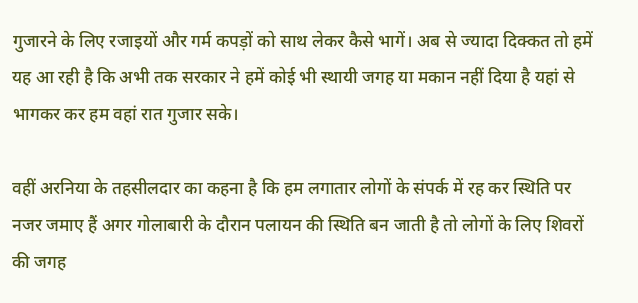गुजारने के लिए रजाइयों और गर्म कपड़ों को साथ लेकर कैसे भागें। अब से ज्यादा दिक्कत तो हमें यह आ रही है कि अभी तक सरकार ने हमें कोई भी स्थायी जगह या मकान नहीं दिया है यहां से भागकर कर हम वहां रात गुजार सके।

वहीं अरनिया के तहसीलदार का कहना है कि हम लगातार लोगों के संपर्क में रह कर स्थिति पर नजर जमाए हैं अगर गोलाबारी के दौरान पलायन की स्थिति बन जाती है तो लोगों के लिए शिवरों की जगह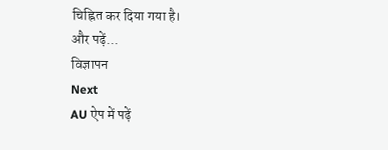चिह्नित कर दिया गया है।
और पढ़ें...
विज्ञापन
Next
AU ऐप में पढ़ें